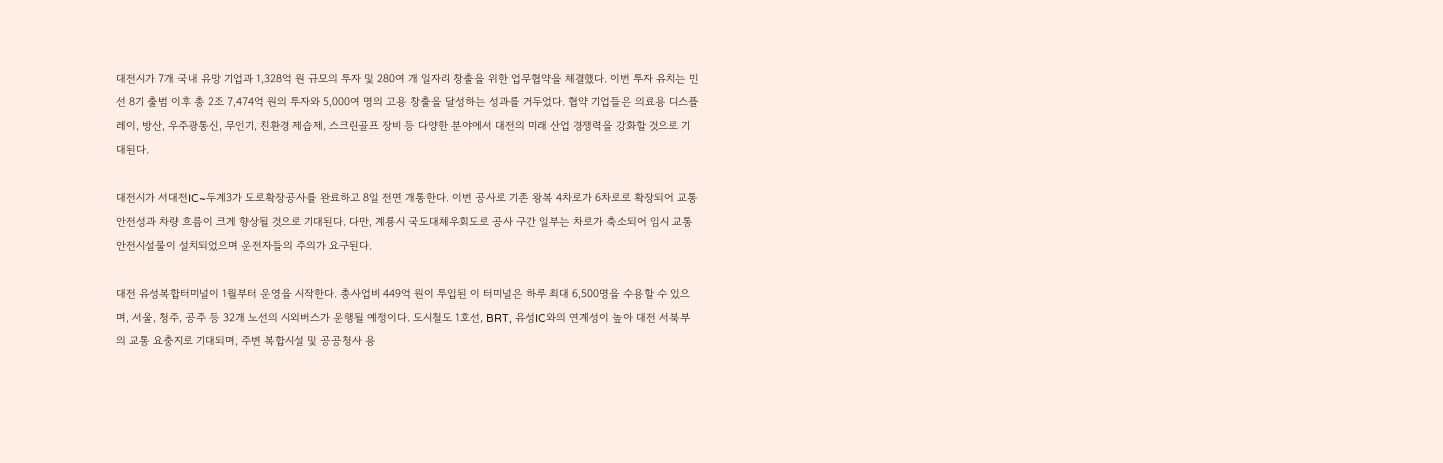대전시가 7개 국내 유망 기업과 1,328억 원 규모의 투자 및 280여 개 일자리 창출을 위한 업무협약을 체결했다. 이번 투자 유치는 민선 8기 출범 이후 총 2조 7,474억 원의 투자와 5,000여 명의 고용 창출을 달성하는 성과를 거두었다. 협약 기업들은 의료용 디스플레이, 방산, 우주광통신, 무인기, 친환경 제습제, 스크린골프 장비 등 다양한 분야에서 대전의 미래 산업 경쟁력을 강화할 것으로 기대된다.

대전시가 서대전IC~두계3가 도로확장공사를 완료하고 8일 전면 개통한다. 이번 공사로 기존 왕복 4차로가 6차로로 확장되어 교통 안전성과 차량 흐름이 크게 향상될 것으로 기대된다. 다만, 계룡시 국도대체우회도로 공사 구간 일부는 차로가 축소되어 임시 교통안전시설물이 설치되었으며 운전자들의 주의가 요구된다.

대전 유성복합터미널이 1월부터 운영을 시작한다. 총사업비 449억 원이 투입된 이 터미널은 하루 최대 6,500명을 수용할 수 있으며, 서울, 청주, 공주 등 32개 노선의 시외버스가 운행될 예정이다. 도시철도 1호선, BRT, 유성IC와의 연계성이 높아 대전 서북부의 교통 요충지로 기대되며, 주변 복합시설 및 공공청사 용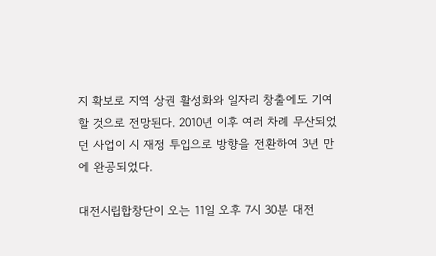지 확보로 지역 상권 활성화와 일자리 창출에도 기여할 것으로 전망된다. 2010년 이후 여러 차례 무산되었던 사업이 시 재정 투입으로 방향을 전환하여 3년 만에 완공되었다.

대전시립합창단이 오는 11일 오후 7시 30분 대전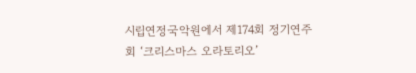시립연정국악원에서 제174회 정기연주회 ‘크리스마스 오라토리오’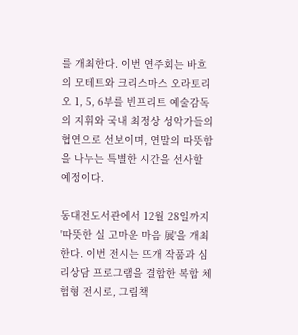를 개최한다. 이번 연주회는 바흐의 모테트와 크리스마스 오라토리오 1, 5, 6부를 빈프리트 예술감독의 지휘와 국내 최정상 성악가들의 협연으로 선보이며, 연말의 따뜻함을 나누는 특별한 시간을 선사할 예정이다.

동대전도서관에서 12월 28일까지 '따뜻한 실 고마운 마음 展'을 개최한다. 이번 전시는 뜨개 작품과 심리상담 프로그램을 결합한 복합 체험형 전시로, 그림책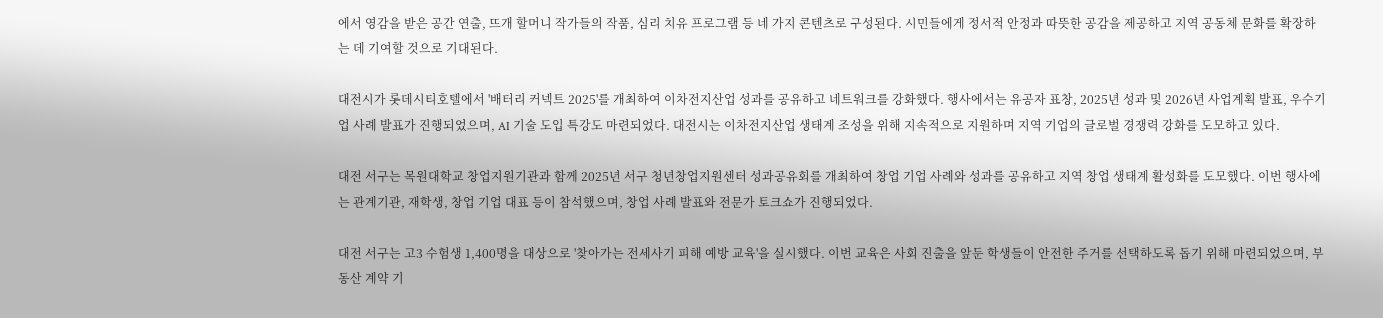에서 영감을 받은 공간 연출, 뜨개 할머니 작가들의 작품, 심리 치유 프로그램 등 네 가지 콘텐츠로 구성된다. 시민들에게 정서적 안정과 따뜻한 공감을 제공하고 지역 공동체 문화를 확장하는 데 기여할 것으로 기대된다.

대전시가 롯데시티호텔에서 '배터리 커넥트 2025'를 개최하여 이차전지산업 성과를 공유하고 네트워크를 강화했다. 행사에서는 유공자 표창, 2025년 성과 및 2026년 사업계획 발표, 우수기업 사례 발표가 진행되었으며, AI 기술 도입 특강도 마련되었다. 대전시는 이차전지산업 생태계 조성을 위해 지속적으로 지원하며 지역 기업의 글로벌 경쟁력 강화를 도모하고 있다.

대전 서구는 목원대학교 창업지원기관과 함께 2025년 서구 청년창업지원센터 성과공유회를 개최하여 창업 기업 사례와 성과를 공유하고 지역 창업 생태계 활성화를 도모했다. 이번 행사에는 관계기관, 재학생, 창업 기업 대표 등이 참석했으며, 창업 사례 발표와 전문가 토크쇼가 진행되었다.

대전 서구는 고3 수험생 1,400명을 대상으로 '찾아가는 전세사기 피해 예방 교육'을 실시했다. 이번 교육은 사회 진출을 앞둔 학생들이 안전한 주거를 선택하도록 돕기 위해 마련되었으며, 부동산 계약 기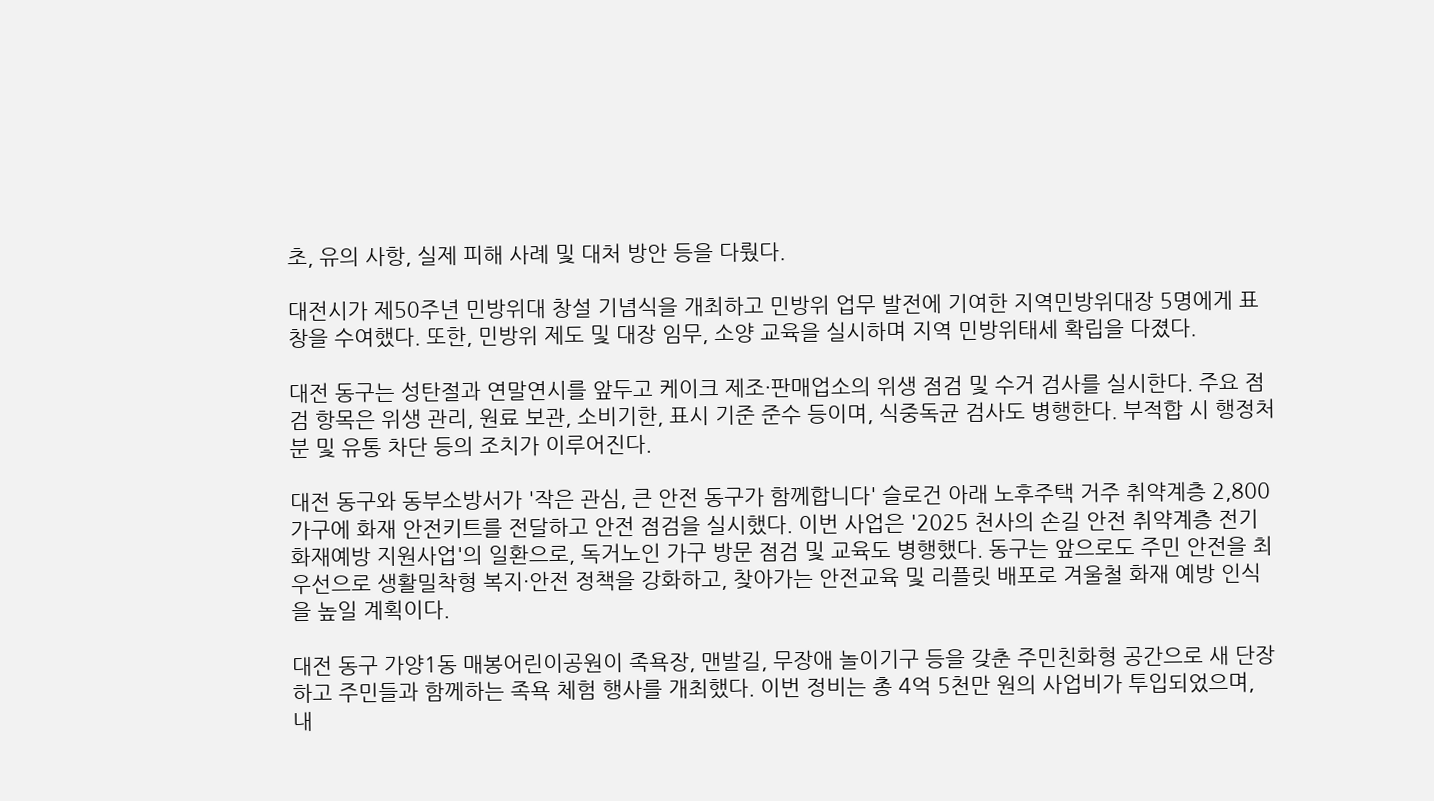초, 유의 사항, 실제 피해 사례 및 대처 방안 등을 다뤘다.

대전시가 제50주년 민방위대 창설 기념식을 개최하고 민방위 업무 발전에 기여한 지역민방위대장 5명에게 표창을 수여했다. 또한, 민방위 제도 및 대장 임무, 소양 교육을 실시하며 지역 민방위태세 확립을 다졌다.

대전 동구는 성탄절과 연말연시를 앞두고 케이크 제조·판매업소의 위생 점검 및 수거 검사를 실시한다. 주요 점검 항목은 위생 관리, 원료 보관, 소비기한, 표시 기준 준수 등이며, 식중독균 검사도 병행한다. 부적합 시 행정처분 및 유통 차단 등의 조치가 이루어진다.

대전 동구와 동부소방서가 '작은 관심, 큰 안전 동구가 함께합니다' 슬로건 아래 노후주택 거주 취약계층 2,800가구에 화재 안전키트를 전달하고 안전 점검을 실시했다. 이번 사업은 '2025 천사의 손길 안전 취약계층 전기 화재예방 지원사업'의 일환으로, 독거노인 가구 방문 점검 및 교육도 병행했다. 동구는 앞으로도 주민 안전을 최우선으로 생활밀착형 복지·안전 정책을 강화하고, 찾아가는 안전교육 및 리플릿 배포로 겨울철 화재 예방 인식을 높일 계획이다.

대전 동구 가양1동 매봉어린이공원이 족욕장, 맨발길, 무장애 놀이기구 등을 갖춘 주민친화형 공간으로 새 단장하고 주민들과 함께하는 족욕 체험 행사를 개최했다. 이번 정비는 총 4억 5천만 원의 사업비가 투입되었으며, 내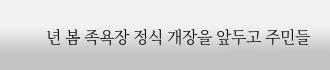년 봄 족욕장 정식 개장을 앞두고 주민들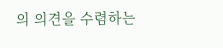의 의견을 수렴하는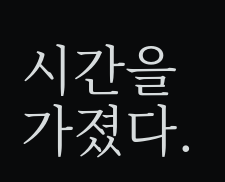시간을 가졌다.